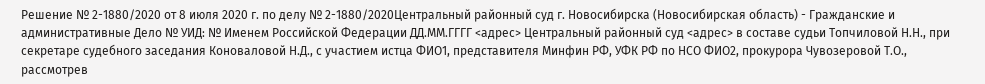Решение № 2-1880/2020 от 8 июля 2020 г. по делу № 2-1880/2020Центральный районный суд г. Новосибирска (Новосибирская область) - Гражданские и административные Дело № УИД: № Именем Российской Федерации ДД.ММ.ГГГГ <адрес> Центральный районный суд <адрес> в составе судьи Топчиловой Н.Н., при секретаре судебного заседания Коноваловой Н.Д., с участием истца ФИО1, представителя Минфин РФ, УФК РФ по НСО ФИО2, прокурора Чувозеровой Т.О., рассмотрев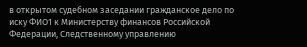в открытом судебном заседании гражданское дело по иску ФИО1 к Министерству финансов Российской Федерации, Следственному управлению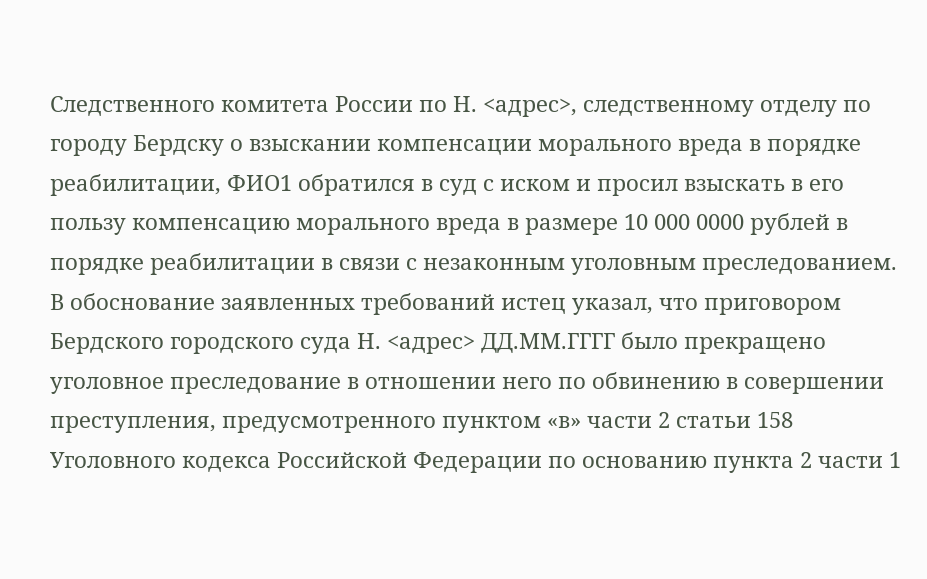Следственного комитета России по Н. <адрес>, следственному отделу по городу Бердску о взыскании компенсации морального вреда в порядке реабилитации, ФИО1 обратился в суд с иском и просил взыскать в его пользу компенсацию морального вреда в размере 10 000 0000 рублей в порядке реабилитации в связи с незаконным уголовным преследованием. В обоснование заявленных требований истец указал, что приговором Бердского городского суда Н. <адрес> ДД.ММ.ГГГГ было прекращено уголовное преследование в отношении него по обвинению в совершении преступления, предусмотренного пунктом «в» части 2 статьи 158 Уголовного кодекса Российской Федерации по основанию пункта 2 части 1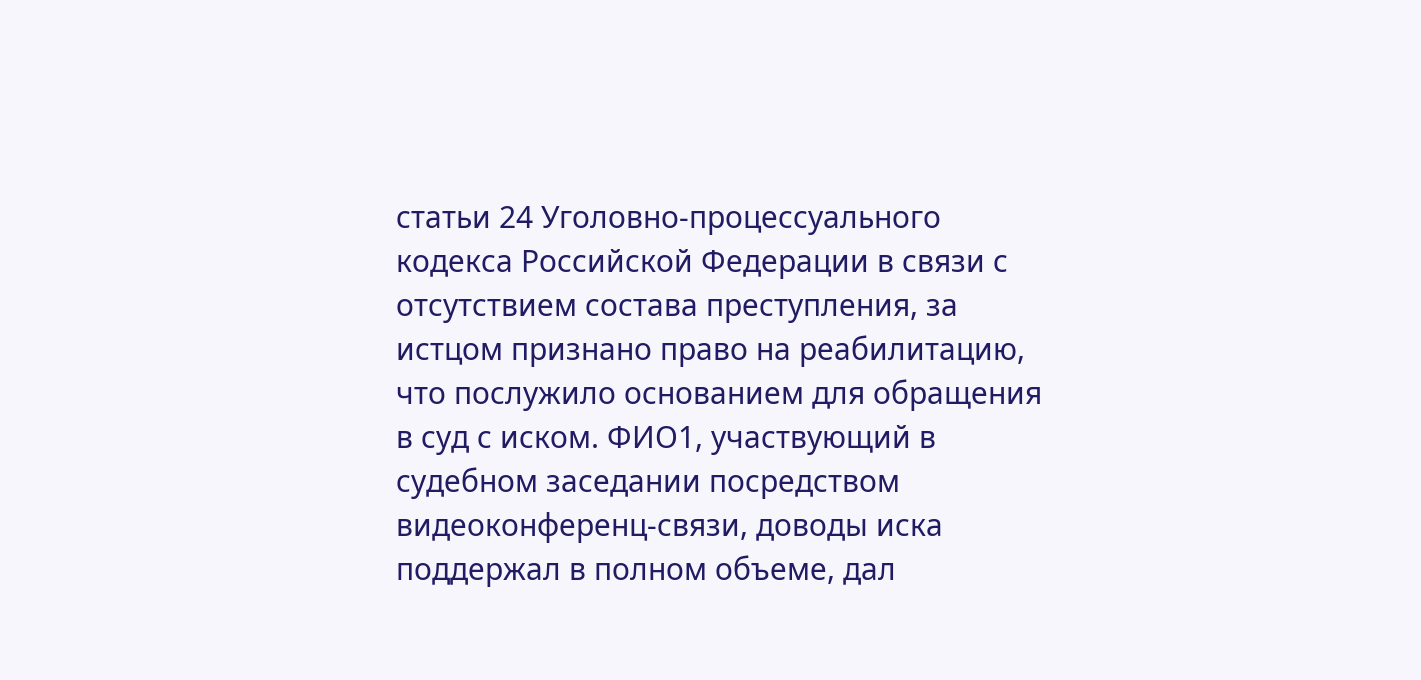статьи 24 Уголовно-процессуального кодекса Российской Федерации в связи с отсутствием состава преступления, за истцом признано право на реабилитацию, что послужило основанием для обращения в суд с иском. ФИО1, участвующий в судебном заседании посредством видеоконференц-связи, доводы иска поддержал в полном объеме, дал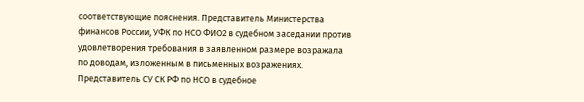соответствующие пояснения. Представитель Министерства финансов России, УФК по НСО ФИО2 в судебном заседании против удовлетворения требования в заявленном размере возражала по доводам, изложенным в письменных возражениях. Представитель СУ СК РФ по НСО в судебное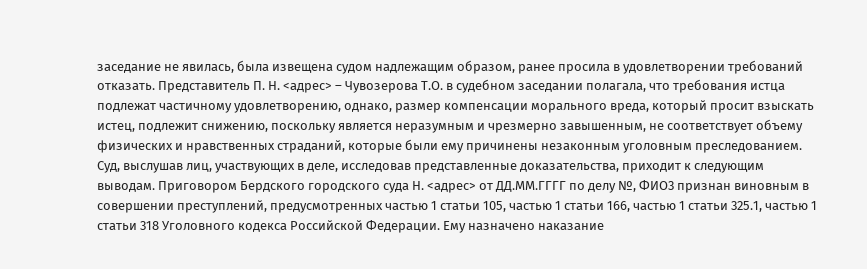заседание не явилась, была извещена судом надлежащим образом, ранее просила в удовлетворении требований отказать. Представитель П. Н. <адрес> – Чувозерова Т.О. в судебном заседании полагала, что требования истца подлежат частичному удовлетворению, однако, размер компенсации морального вреда, который просит взыскать истец, подлежит снижению, поскольку является неразумным и чрезмерно завышенным, не соответствует объему физических и нравственных страданий, которые были ему причинены незаконным уголовным преследованием. Суд, выслушав лиц, участвующих в деле, исследовав представленные доказательства, приходит к следующим выводам. Приговором Бердского городского суда Н. <адрес> от ДД.ММ.ГГГГ по делу №, ФИО3 признан виновным в совершении преступлений, предусмотренных частью 1 статьи 105, частью 1 статьи 166, частью 1 статьи 325.1, частью 1 статьи 318 Уголовного кодекса Российской Федерации. Ему назначено наказание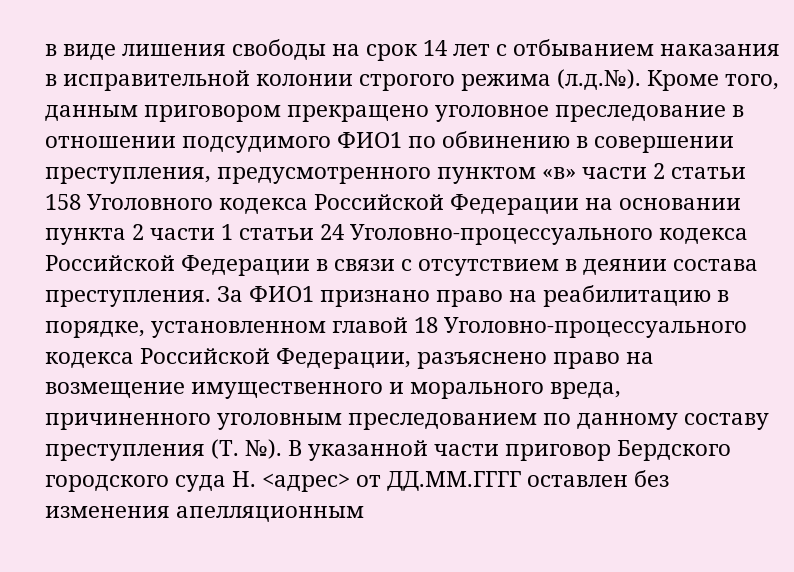в виде лишения свободы на срок 14 лет с отбыванием наказания в исправительной колонии строгого режима (л.д.№). Кроме того, данным приговором прекращено уголовное преследование в отношении подсудимого ФИО1 по обвинению в совершении преступления, предусмотренного пунктом «в» части 2 статьи 158 Уголовного кодекса Российской Федерации на основании пункта 2 части 1 статьи 24 Уголовно-процессуального кодекса Российской Федерации в связи с отсутствием в деянии состава преступления. За ФИО1 признано право на реабилитацию в порядке, установленном главой 18 Уголовно-процессуального кодекса Российской Федерации, разъяснено право на возмещение имущественного и морального вреда, причиненного уголовным преследованием по данному составу преступления (Т. №). В указанной части приговор Бердского городского суда Н. <адрес> от ДД.ММ.ГГГГ оставлен без изменения апелляционным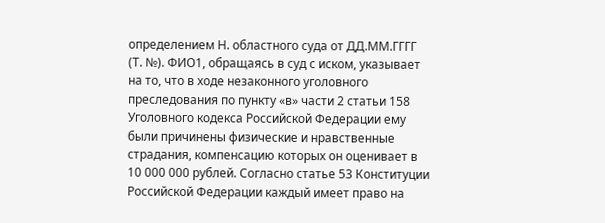определением Н. областного суда от ДД.ММ.ГГГГ (Т. №). ФИО1, обращаясь в суд с иском, указывает на то, что в ходе незаконного уголовного преследования по пункту «в» части 2 статьи 158 Уголовного кодекса Российской Федерации ему были причинены физические и нравственные страдания, компенсацию которых он оценивает в 10 000 000 рублей. Согласно статье 53 Конституции Российской Федерации каждый имеет право на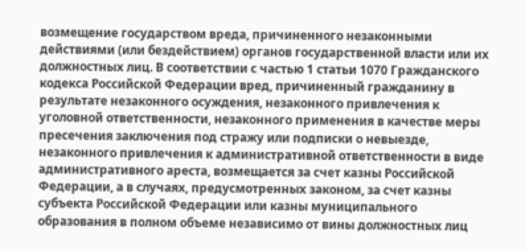возмещение государством вреда, причиненного незаконными действиями (или бездействием) органов государственной власти или их должностных лиц. В соответствии с частью 1 статьи 1070 Гражданского кодекса Российской Федерации вред, причиненный гражданину в результате незаконного осуждения, незаконного привлечения к уголовной ответственности, незаконного применения в качестве меры пресечения заключения под стражу или подписки о невыезде, незаконного привлечения к административной ответственности в виде административного ареста, возмещается за счет казны Российской Федерации, а в случаях, предусмотренных законом, за счет казны субъекта Российской Федерации или казны муниципального образования в полном объеме независимо от вины должностных лиц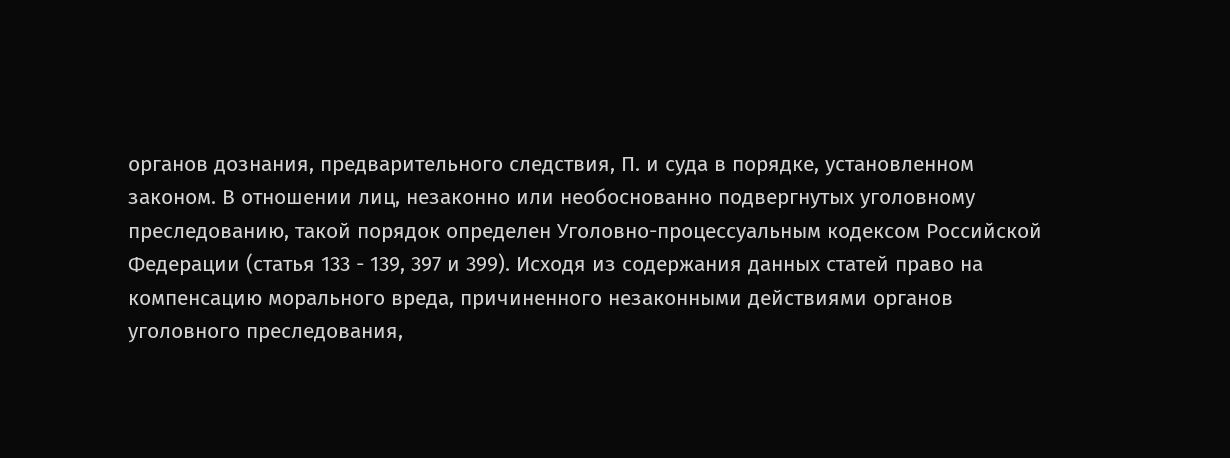органов дознания, предварительного следствия, П. и суда в порядке, установленном законом. В отношении лиц, незаконно или необоснованно подвергнутых уголовному преследованию, такой порядок определен Уголовно-процессуальным кодексом Российской Федерации (статья 133 - 139, 397 и 399). Исходя из содержания данных статей право на компенсацию морального вреда, причиненного незаконными действиями органов уголовного преследования,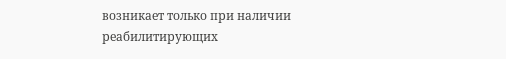возникает только при наличии реабилитирующих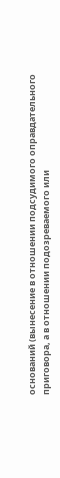оснований (вынесение в отношении подсудимого оправдательного приговора, а в отношении подозреваемого или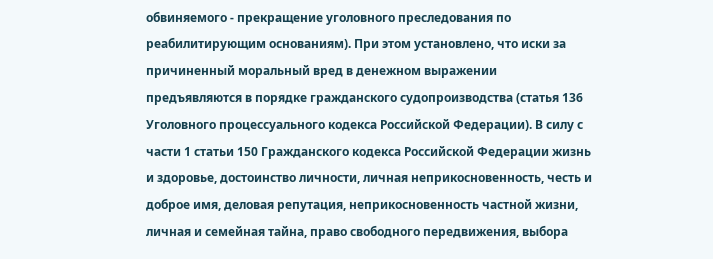обвиняемого - прекращение уголовного преследования по реабилитирующим основаниям). При этом установлено, что иски за причиненный моральный вред в денежном выражении предъявляются в порядке гражданского судопроизводства (статья 136 Уголовного процессуального кодекса Российской Федерации). В силу с части 1 статьи 150 Гражданского кодекса Российской Федерации жизнь и здоровье, достоинство личности, личная неприкосновенность, честь и доброе имя, деловая репутация, неприкосновенность частной жизни, личная и семейная тайна, право свободного передвижения, выбора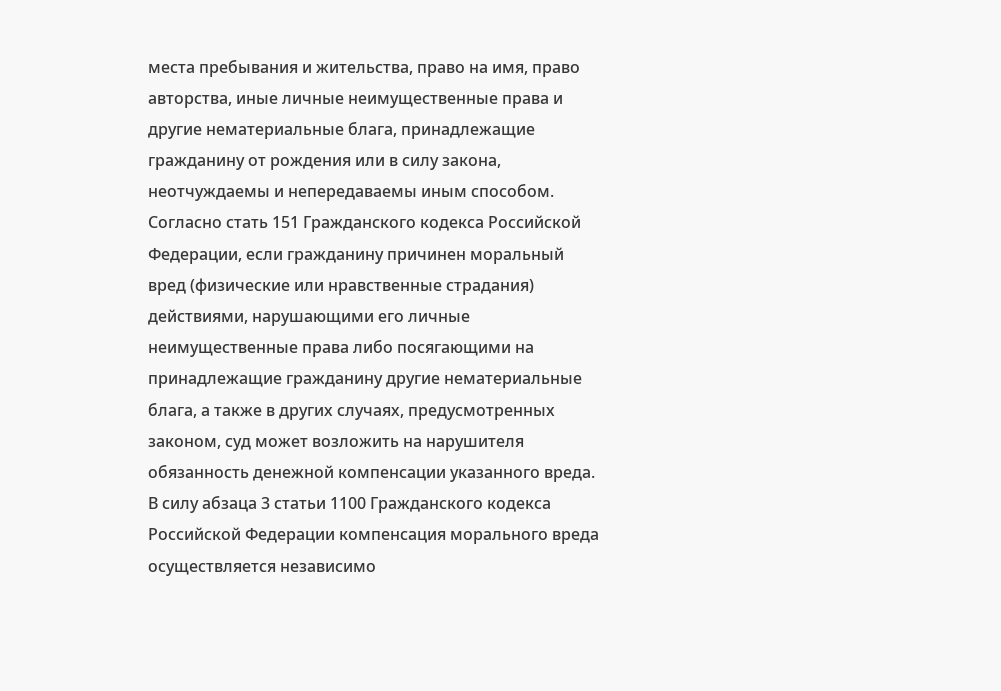места пребывания и жительства, право на имя, право авторства, иные личные неимущественные права и другие нематериальные блага, принадлежащие гражданину от рождения или в силу закона, неотчуждаемы и непередаваемы иным способом. Согласно стать 151 Гражданского кодекса Российской Федерации, если гражданину причинен моральный вред (физические или нравственные страдания) действиями, нарушающими его личные неимущественные права либо посягающими на принадлежащие гражданину другие нематериальные блага, а также в других случаях, предусмотренных законом, суд может возложить на нарушителя обязанность денежной компенсации указанного вреда. В силу абзаца 3 статьи 1100 Гражданского кодекса Российской Федерации компенсация морального вреда осуществляется независимо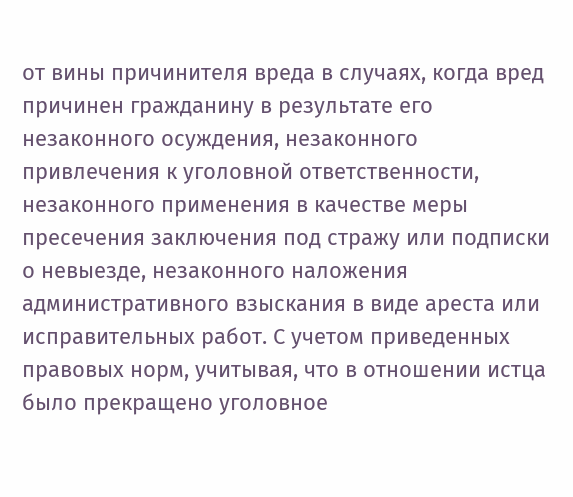от вины причинителя вреда в случаях, когда вред причинен гражданину в результате его незаконного осуждения, незаконного привлечения к уголовной ответственности, незаконного применения в качестве меры пресечения заключения под стражу или подписки о невыезде, незаконного наложения административного взыскания в виде ареста или исправительных работ. С учетом приведенных правовых норм, учитывая, что в отношении истца было прекращено уголовное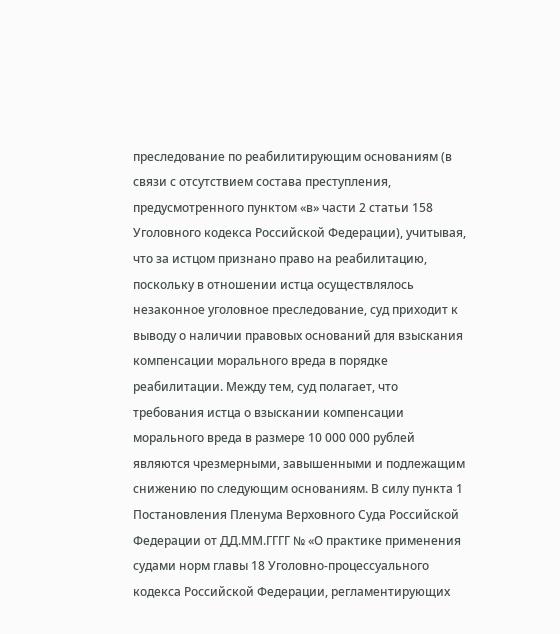преследование по реабилитирующим основаниям (в связи с отсутствием состава преступления, предусмотренного пунктом «в» части 2 статьи 158 Уголовного кодекса Российской Федерации), учитывая, что за истцом признано право на реабилитацию, поскольку в отношении истца осуществлялось незаконное уголовное преследование, суд приходит к выводу о наличии правовых оснований для взыскания компенсации морального вреда в порядке реабилитации. Между тем, суд полагает, что требования истца о взыскании компенсации морального вреда в размере 10 000 000 рублей являются чрезмерными, завышенными и подлежащим снижению по следующим основаниям. В силу пункта 1 Постановления Пленума Верховного Суда Российской Федерации от ДД.ММ.ГГГГ № «О практике применения судами норм главы 18 Уголовно-процессуального кодекса Российской Федерации, регламентирующих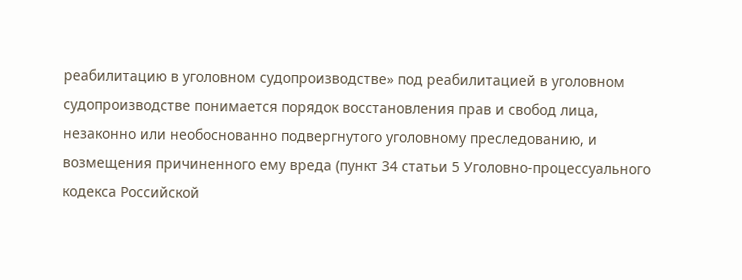реабилитацию в уголовном судопроизводстве» под реабилитацией в уголовном судопроизводстве понимается порядок восстановления прав и свобод лица, незаконно или необоснованно подвергнутого уголовному преследованию, и возмещения причиненного ему вреда (пункт 34 статьи 5 Уголовно-процессуального кодекса Российской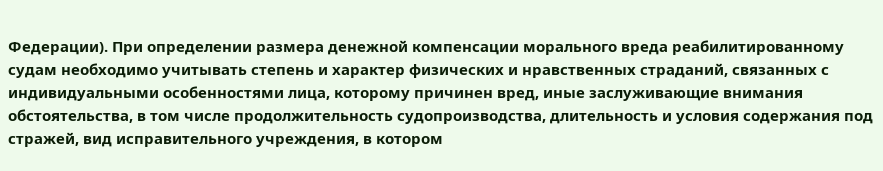Федерации). При определении размера денежной компенсации морального вреда реабилитированному судам необходимо учитывать степень и характер физических и нравственных страданий, связанных с индивидуальными особенностями лица, которому причинен вред, иные заслуживающие внимания обстоятельства, в том числе продолжительность судопроизводства, длительность и условия содержания под стражей, вид исправительного учреждения, в котором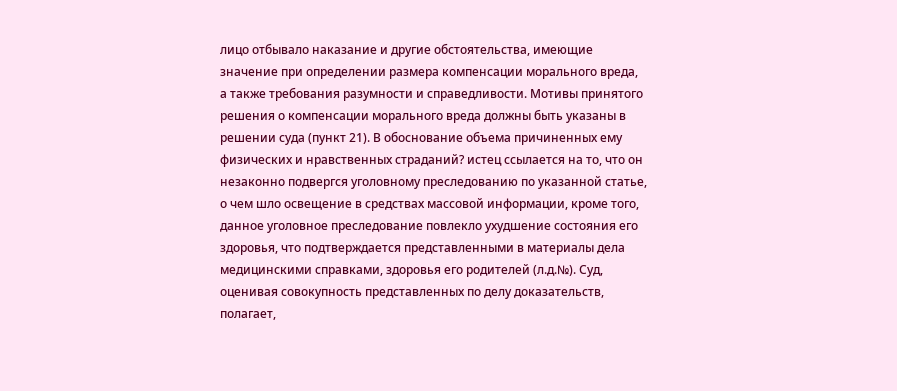лицо отбывало наказание и другие обстоятельства, имеющие значение при определении размера компенсации морального вреда, а также требования разумности и справедливости. Мотивы принятого решения о компенсации морального вреда должны быть указаны в решении суда (пункт 21). В обоснование объема причиненных ему физических и нравственных страданий? истец ссылается на то, что он незаконно подвергся уголовному преследованию по указанной статье, о чем шло освещение в средствах массовой информации, кроме того, данное уголовное преследование повлекло ухудшение состояния его здоровья, что подтверждается представленными в материалы дела медицинскими справками, здоровья его родителей (л.д.№). Суд, оценивая совокупность представленных по делу доказательств, полагает,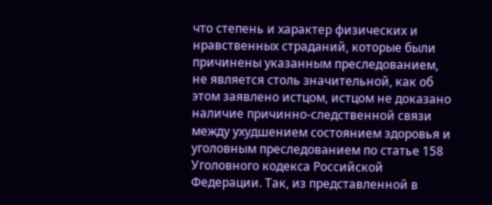что степень и характер физических и нравственных страданий, которые были причинены указанным преследованием, не является столь значительной, как об этом заявлено истцом, истцом не доказано наличие причинно-следственной связи между ухудшением состоянием здоровья и уголовным преследованием по статье 158 Уголовного кодекса Российской Федерации. Так, из представленной в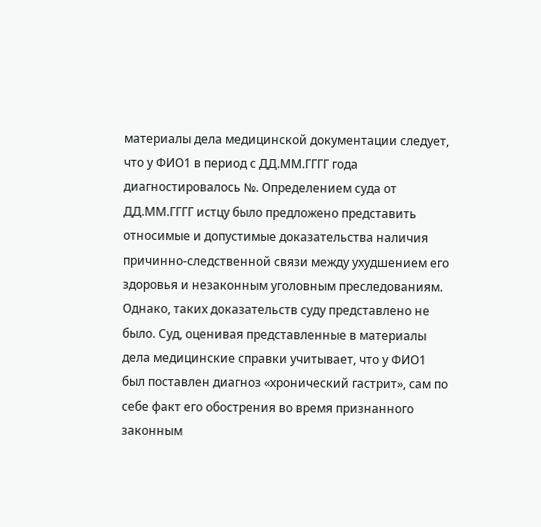материалы дела медицинской документации следует, что у ФИО1 в период с ДД.ММ.ГГГГ года диагностировалось №. Определением суда от ДД.ММ.ГГГГ истцу было предложено представить относимые и допустимые доказательства наличия причинно-следственной связи между ухудшением его здоровья и незаконным уголовным преследованиям. Однако, таких доказательств суду представлено не было. Суд, оценивая представленные в материалы дела медицинские справки учитывает, что у ФИО1 был поставлен диагноз «хронический гастрит», сам по себе факт его обострения во время признанного законным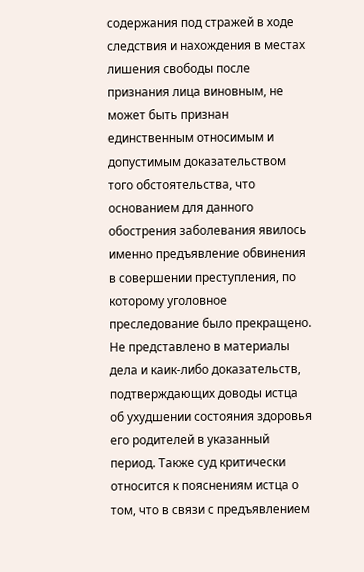содержания под стражей в ходе следствия и нахождения в местах лишения свободы после признания лица виновным, не может быть признан единственным относимым и допустимым доказательством того обстоятельства, что основанием для данного обострения заболевания явилось именно предъявление обвинения в совершении преступления, по которому уголовное преследование было прекращено. Не представлено в материалы дела и каик-либо доказательств, подтверждающих доводы истца об ухудшении состояния здоровья его родителей в указанный период. Также суд критически относится к пояснениям истца о том, что в связи с предъявлением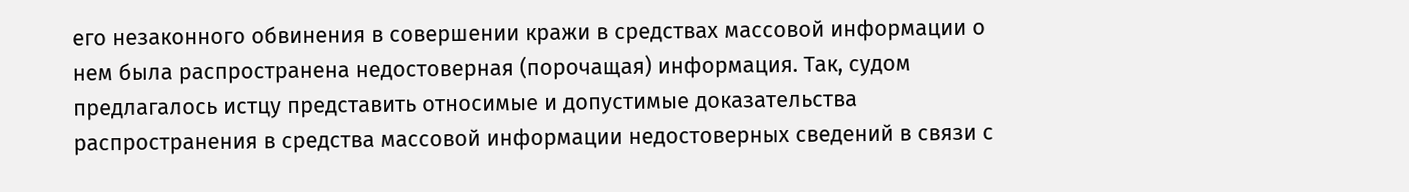его незаконного обвинения в совершении кражи в средствах массовой информации о нем была распространена недостоверная (порочащая) информация. Так, судом предлагалось истцу представить относимые и допустимые доказательства распространения в средства массовой информации недостоверных сведений в связи с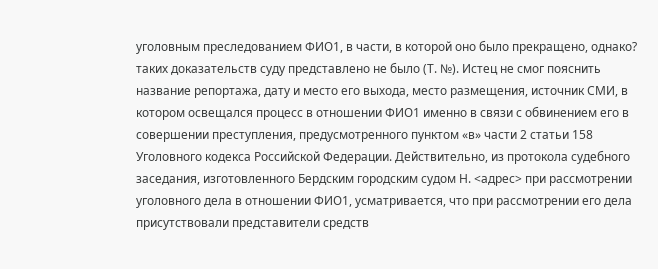уголовным преследованием ФИО1, в части, в которой оно было прекращено, однако? таких доказательств суду представлено не было (Т. №). Истец не смог пояснить название репортажа, дату и место его выхода, место размещения, источник СМИ, в котором освещался процесс в отношении ФИО1 именно в связи с обвинением его в совершении преступления, предусмотренного пунктом «в» части 2 статьи 158 Уголовного кодекса Российской Федерации. Действительно, из протокола судебного заседания, изготовленного Бердским городским судом Н. <адрес> при рассмотрении уголовного дела в отношении ФИО1, усматривается, что при рассмотрении его дела присутствовали представители средств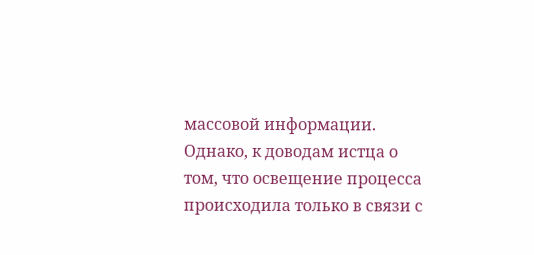массовой информации. Однако, к доводам истца о том, что освещение процесса происходила только в связи с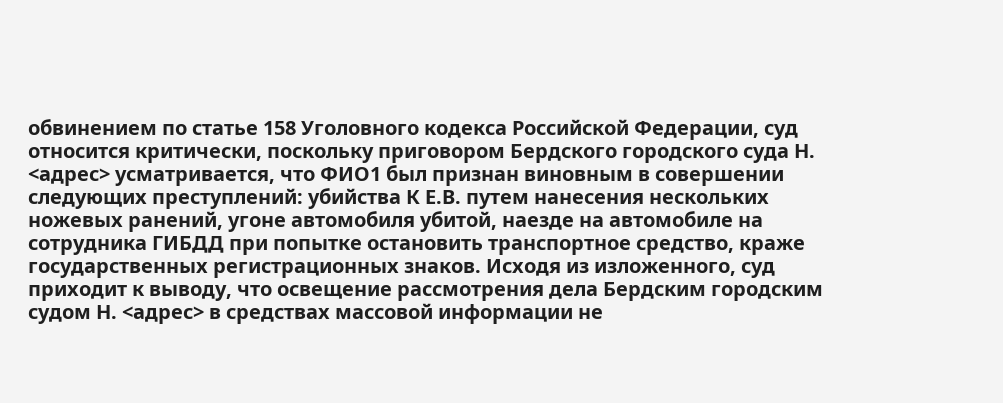обвинением по статье 158 Уголовного кодекса Российской Федерации, суд относится критически, поскольку приговором Бердского городского суда Н. <адрес> усматривается, что ФИО1 был признан виновным в совершении следующих преступлений: убийства К Е.В. путем нанесения нескольких ножевых ранений, угоне автомобиля убитой, наезде на автомобиле на сотрудника ГИБДД при попытке остановить транспортное средство, краже государственных регистрационных знаков. Исходя из изложенного, суд приходит к выводу, что освещение рассмотрения дела Бердским городским судом Н. <адрес> в средствах массовой информации не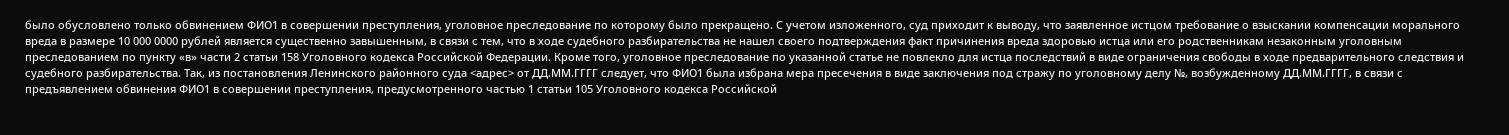было обусловлено только обвинением ФИО1 в совершении преступления, уголовное преследование по которому было прекращено. С учетом изложенного, суд приходит к выводу, что заявленное истцом требование о взыскании компенсации морального вреда в размере 10 000 0000 рублей является существенно завышенным, в связи с тем, что в ходе судебного разбирательства не нашел своего подтверждения факт причинения вреда здоровью истца или его родственникам незаконным уголовным преследованием по пункту «в» части 2 статьи 158 Уголовного кодекса Российской Федерации. Кроме того, уголовное преследование по указанной статье не повлекло для истца последствий в виде ограничения свободы в ходе предварительного следствия и судебного разбирательства. Так, из постановления Ленинского районного суда <адрес> от ДД.ММ.ГГГГ следует, что ФИО1 была избрана мера пресечения в виде заключения под стражу по уголовному делу №, возбужденному ДД.ММ.ГГГГ, в связи с предъявлением обвинения ФИО1 в совершении преступления, предусмотренного частью 1 статьи 105 Уголовного кодекса Российской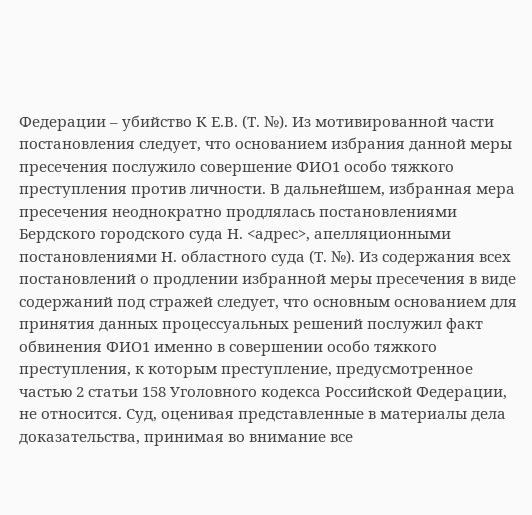Федерации – убийство К Е.В. (Т. №). Из мотивированной части постановления следует, что основанием избрания данной меры пресечения послужило совершение ФИО1 особо тяжкого преступления против личности. В дальнейшем, избранная мера пресечения неоднократно продлялась постановлениями Бердского городского суда Н. <адрес>, апелляционными постановлениями Н. областного суда (Т. №). Из содержания всех постановлений о продлении избранной меры пресечения в виде содержаний под стражей следует, что основным основанием для принятия данных процессуальных решений послужил факт обвинения ФИО1 именно в совершении особо тяжкого преступления, к которым преступление, предусмотренное частью 2 статьи 158 Уголовного кодекса Российской Федерации, не относится. Суд, оценивая представленные в материалы дела доказательства, принимая во внимание все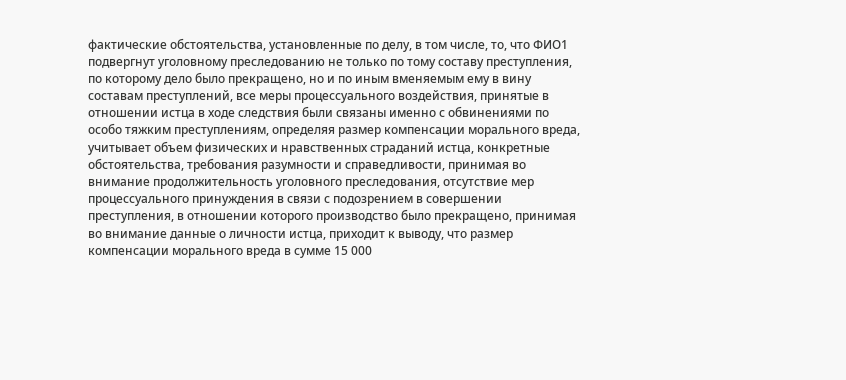фактические обстоятельства, установленные по делу, в том числе, то, что ФИО1 подвергнут уголовному преследованию не только по тому составу преступления, по которому дело было прекращено, но и по иным вменяемым ему в вину составам преступлений, все меры процессуального воздействия, принятые в отношении истца в ходе следствия были связаны именно с обвинениями по особо тяжким преступлениям, определяя размер компенсации морального вреда, учитывает объем физических и нравственных страданий истца, конкретные обстоятельства, требования разумности и справедливости, принимая во внимание продолжительность уголовного преследования, отсутствие мер процессуального принуждения в связи с подозрением в совершении преступления, в отношении которого производство было прекращено, принимая во внимание данные о личности истца, приходит к выводу, что размер компенсации морального вреда в сумме 15 000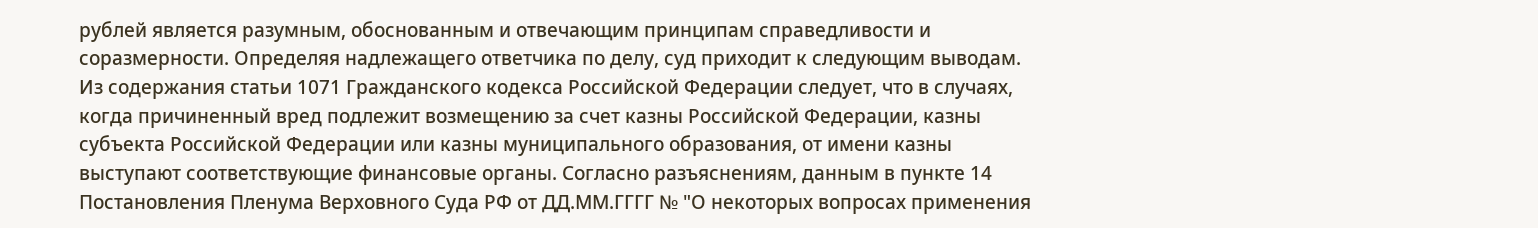рублей является разумным, обоснованным и отвечающим принципам справедливости и соразмерности. Определяя надлежащего ответчика по делу, суд приходит к следующим выводам. Из содержания статьи 1071 Гражданского кодекса Российской Федерации следует, что в случаях, когда причиненный вред подлежит возмещению за счет казны Российской Федерации, казны субъекта Российской Федерации или казны муниципального образования, от имени казны выступают соответствующие финансовые органы. Согласно разъяснениям, данным в пункте 14 Постановления Пленума Верховного Суда РФ от ДД.ММ.ГГГГ № "О некоторых вопросах применения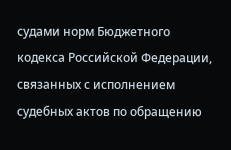судами норм Бюджетного кодекса Российской Федерации, связанных с исполнением судебных актов по обращению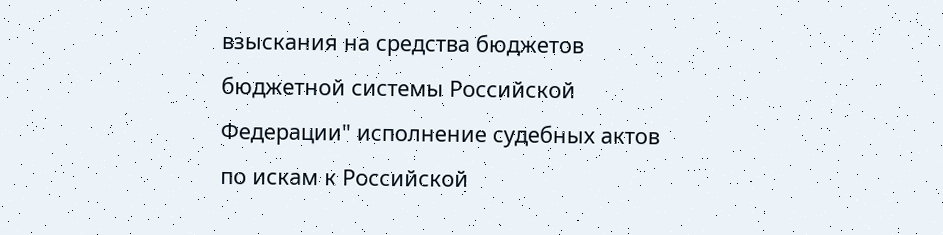взыскания на средства бюджетов бюджетной системы Российской Федерации" исполнение судебных актов по искам к Российской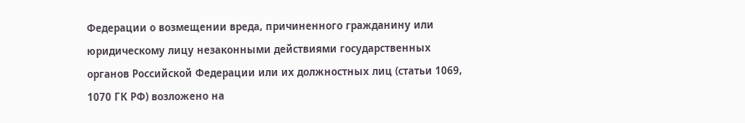Федерации о возмещении вреда, причиненного гражданину или юридическому лицу незаконными действиями государственных органов Российской Федерации или их должностных лиц (статьи 1069, 1070 ГК РФ) возложено на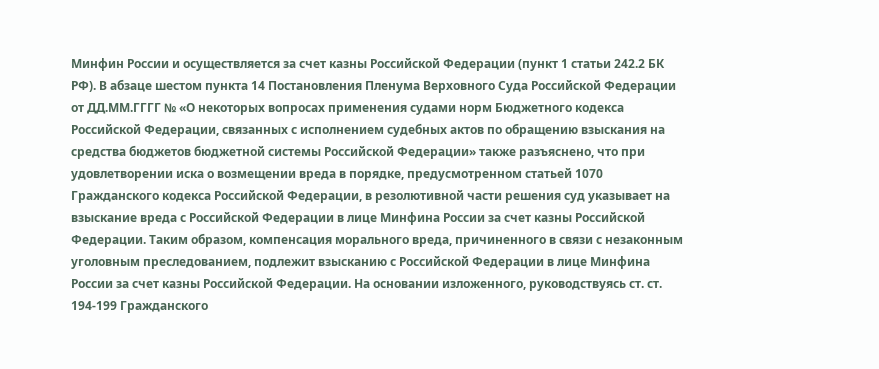Минфин России и осуществляется за счет казны Российской Федерации (пункт 1 статьи 242.2 БК РФ). В абзаце шестом пункта 14 Постановления Пленума Верховного Суда Российской Федерации от ДД.ММ.ГГГГ № «О некоторых вопросах применения судами норм Бюджетного кодекса Российской Федерации, связанных с исполнением судебных актов по обращению взыскания на средства бюджетов бюджетной системы Российской Федерации» также разъяснено, что при удовлетворении иска о возмещении вреда в порядке, предусмотренном статьей 1070 Гражданского кодекса Российской Федерации, в резолютивной части решения суд указывает на взыскание вреда с Российской Федерации в лице Минфина России за счет казны Российской Федерации. Таким образом, компенсация морального вреда, причиненного в связи с незаконным уголовным преследованием, подлежит взысканию с Российской Федерации в лице Минфина России за счет казны Российской Федерации. На основании изложенного, руководствуясь ст. ст. 194-199 Гражданского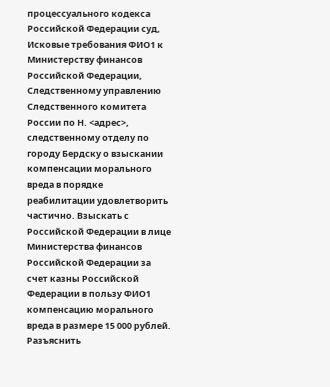процессуального кодекса Российской Федерации суд, Исковые требования ФИО1 к Министерству финансов Российской Федерации, Следственному управлению Следственного комитета России по Н. <адрес>, следственному отделу по городу Бердску о взыскании компенсации морального вреда в порядке реабилитации удовлетворить частично. Взыскать с Российской Федерации в лице Министерства финансов Российской Федерации за счет казны Российской Федерации в пользу ФИО1 компенсацию морального вреда в размере 15 000 рублей. Разъяснить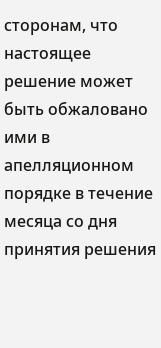сторонам, что настоящее решение может быть обжаловано ими в апелляционном порядке в течение месяца со дня принятия решения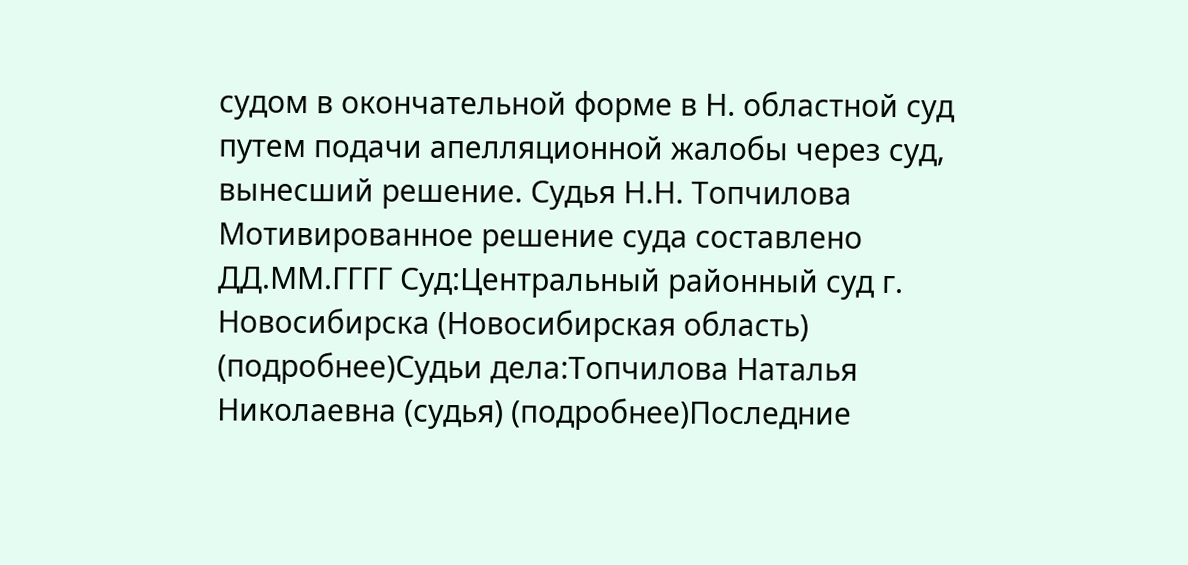судом в окончательной форме в Н. областной суд путем подачи апелляционной жалобы через суд, вынесший решение. Судья Н.Н. Топчилова Мотивированное решение суда составлено ДД.ММ.ГГГГ Суд:Центральный районный суд г. Новосибирска (Новосибирская область) (подробнее)Судьи дела:Топчилова Наталья Николаевна (судья) (подробнее)Последние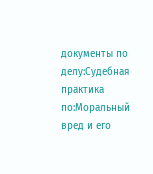документы по делу:Судебная практика по:Моральный вред и его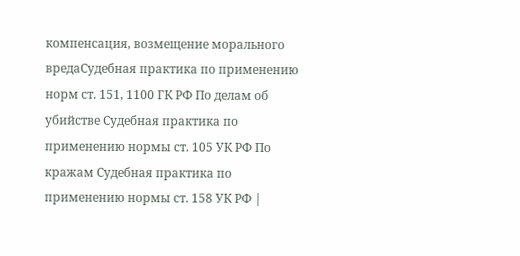компенсация, возмещение морального вредаСудебная практика по применению норм ст. 151, 1100 ГК РФ По делам об убийстве Судебная практика по применению нормы ст. 105 УК РФ По кражам Судебная практика по применению нормы ст. 158 УК РФ |